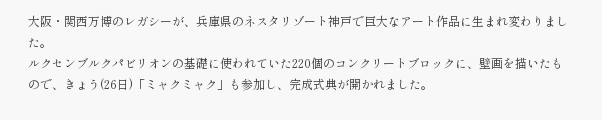大阪・関西万博のレガシーが、兵庫県のネスタリゾート神戸で巨大なアート作品に生まれ変わりました。
ルクセンブルクパビリオンの基礎に使われていた220個のコンクリートブロックに、壁画を描いたもので、きょう(26日)「ミャクミャク」も参加し、完成式典が開かれました。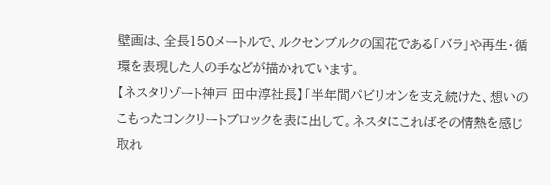壁画は、全長150メートルで、ルクセンブルクの国花である「バラ」や再生・循環を表現した人の手などが描かれています。
【ネスタリゾート神戸 田中淳社長】「半年間パビリオンを支え続けた、想いのこもったコンクリートブロックを表に出して。ネスタにこればその情熱を感じ取れ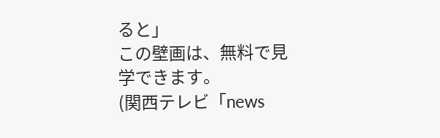ると」
この壁画は、無料で見学できます。
(関西テレビ「news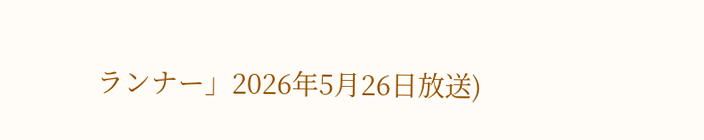ランナー」2026年5月26日放送)